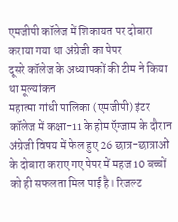एमजीपी कॉलेज में शिकायत पर दोबारा कराया गया था अंग्रेजी का पेपर
दूसरे कॉलेज के अध्यापकों की टीम ने किया था मूल्यांकन
महात्मा गांधी पालिका (एमजीपी) इंटर कॉलेज में कक्षा-11 के होम ऍग्जाम के दौरान अंग्रेजी विषय में फेल हुए 26 छात्र-छात्राओं के दोबारा कराए गए पेपर में महज 10 बच्चों को ही सफलता मिल पाई है। रिजल्ट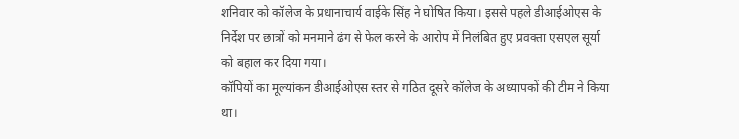शनिवार को कॉलेज के प्रधानाचार्य वाईके सिंह ने घोषित किया। इससे पहले डीआईओएस के निर्देश पर छात्रों को मनमाने ढंग से फेल करने के आरोप में निलंबित हुए प्रवक्ता एसएल सूर्या को बहाल कर दिया गया।
कॉपियों का मूल्यांकन डीआईओएस स्तर से गठित दूसरे कॉलेज के अध्यापकों की टीम ने किया था।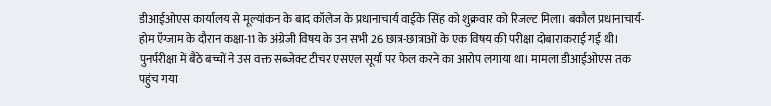डीआईओएस कार्यालय से मूल्यांकन के बाद कॉलेज के प्रधानाचार्य वाईके सिंह को शुक्रवार को रिजल्ट मिला। बकौल प्रधानाचार्य- होम ऍग्जाम के दौरान कक्षा-11 के अंग्रेजी विषय के उन सभी 26 छात्र-छात्राओं के एक विषय की परीक्षा दोबाराकराई गई थी। पुनर्परीक्षा में बैठे बच्चों ने उस वक्त सब्जेक्ट टीचर एसएल सूर्या पर फेल करने का आरोप लगाया था। मामला डीआईओएस तक पहुंच गया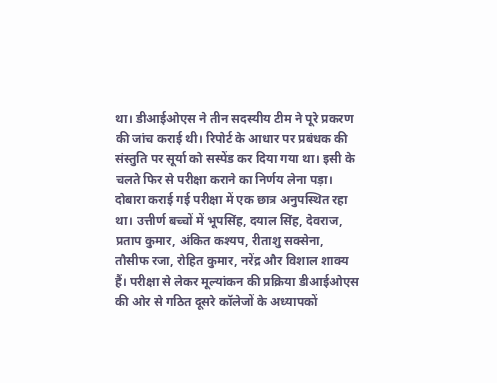था। डीआईओएस ने तीन सदस्यीय टीम ने पूरे प्रकरण की जांच कराई थी। रिपोर्ट के आधार पर प्रबंधक की संस्तुति पर सूर्या को सस्पेंड कर दिया गया था। इसी के चलते फिर से परीक्षा कराने का निर्णय लेना पड़ा। दोबारा कराई गई परीक्षा में एक छात्र अनुपस्थित रहा था। उत्तीर्ण बच्चों में भूपसिंह, दयाल सिंह, देवराज, प्रताप कुमार, अंकित कश्यप, रीताशु सक्सेना, तौसीफ रजा, रोहित कुमार, नरेंद्र और विशाल शाक्य हैं। परीक्षा से लेकर मूल्यांकन की प्रक्रिया डीआईओएस की ओर से गठित दूसरे कॉलेजों के अध्यापकों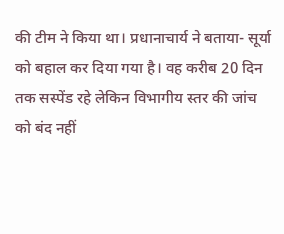की टीम ने किया था। प्रधानाचार्य ने बताया- सूर्या को बहाल कर दिया गया है। वह करीब 20 दिन तक सस्पेंड रहे लेकिन विभागीय स्तर की जांच को बंद नहीं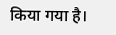किया गया है।